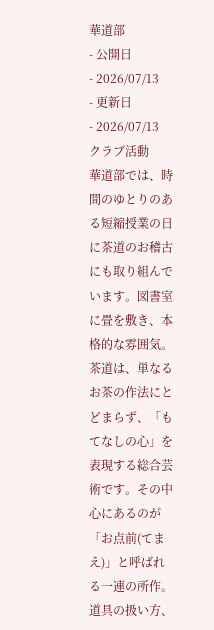華道部
- 公開日
- 2026/07/13
- 更新日
- 2026/07/13
クラブ活動
華道部では、時間のゆとりのある短縮授業の日に茶道のお稽古にも取り組んでいます。図書室に畳を敷き、本格的な雰囲気。茶道は、単なるお茶の作法にとどまらず、「もてなしの心」を表現する総合芸術です。その中心にあるのが「お点前(てまえ)」と呼ばれる一連の所作。道具の扱い方、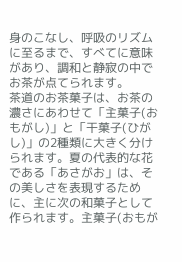身のこなし、呼吸のリズムに至るまで、すべてに意味があり、調和と静寂の中でお茶が点てられます。
茶道のお茶菓子は、お茶の濃さにあわせて「主菓子(おもがし)」と「干菓子(ひがし)」の2種類に大きく分けられます。夏の代表的な花である「あさがお」は、その美しさを表現するために、主に次の和菓子として作られます。主菓子(おもが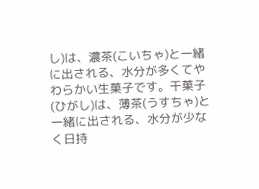し)は、濃茶(こいちゃ)と一緒に出される、水分が多くてやわらかい生菓子です。干菓子(ひがし)は、薄茶(うすちゃ)と一緒に出される、水分が少なく日持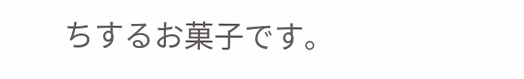ちするお菓子です。